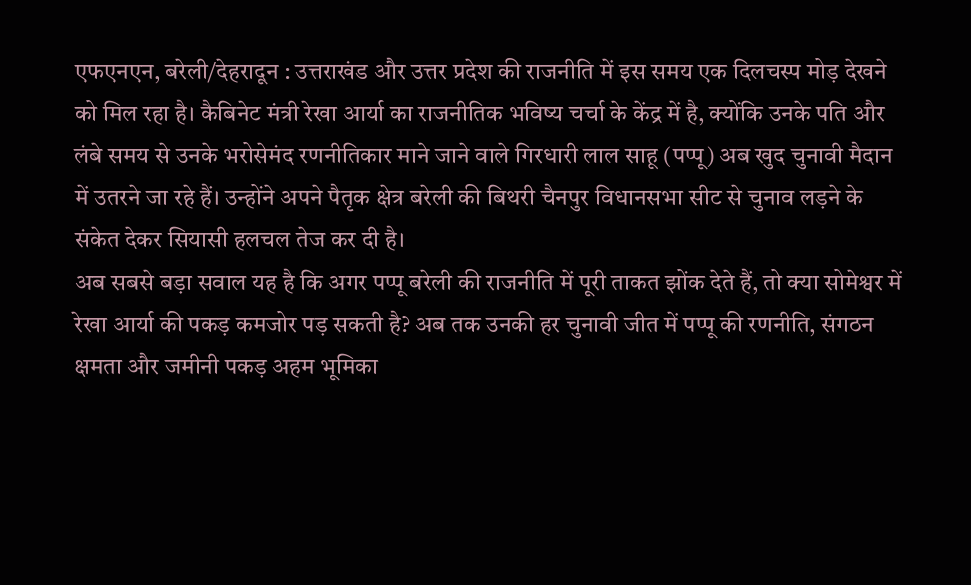एफएनएन, बरेली/देहरादून : उत्तराखंड और उत्तर प्रदेश की राजनीति में इस समय एक दिलचस्प मोड़ देखने को मिल रहा है। कैबिनेट मंत्री रेखा आर्या का राजनीतिक भविष्य चर्चा के केंद्र में है, क्योंकि उनके पति और लंबे समय से उनके भरोसेमंद रणनीतिकार माने जाने वाले गिरधारी लाल साहू (पप्पू) अब खुद चुनावी मैदान में उतरने जा रहे हैं। उन्होंने अपने पैतृक क्षेत्र बरेली की बिथरी चैनपुर विधानसभा सीट से चुनाव लड़ने के संकेत देकर सियासी हलचल तेज कर दी है।
अब सबसे बड़ा सवाल यह है कि अगर पप्पू बरेली की राजनीति में पूरी ताकत झोंक देते हैं, तो क्या सोमेश्वर में रेखा आर्या की पकड़ कमजोर पड़ सकती है? अब तक उनकी हर चुनावी जीत में पप्पू की रणनीति, संगठन क्षमता और जमीनी पकड़ अहम भूमिका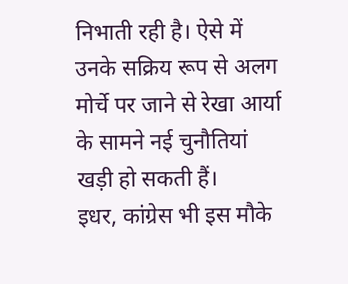निभाती रही है। ऐसे में उनके सक्रिय रूप से अलग मोर्चे पर जाने से रेखा आर्या के सामने नई चुनौतियां खड़ी हो सकती हैं।
इधर, कांग्रेस भी इस मौके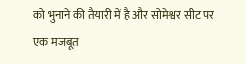को भुनाने की तैयारी में है और सोमेश्वर सीट पर एक मजबूत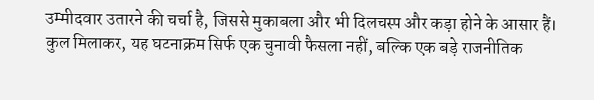उम्मीदवार उतारने की चर्चा है, जिससे मुकाबला और भी दिलचस्प और कड़ा होने के आसार हैं।
कुल मिलाकर, यह घटनाक्रम सिर्फ एक चुनावी फैसला नहीं, बल्कि एक बड़े राजनीतिक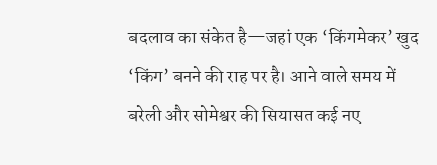बदलाव का संकेत है—जहां एक ‘किंगमेकर’ खुद ‘किंग’ बनने की राह पर है। आने वाले समय में बरेली और सोमेश्वर की सियासत कई नए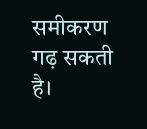समीकरण गढ़ सकती है।